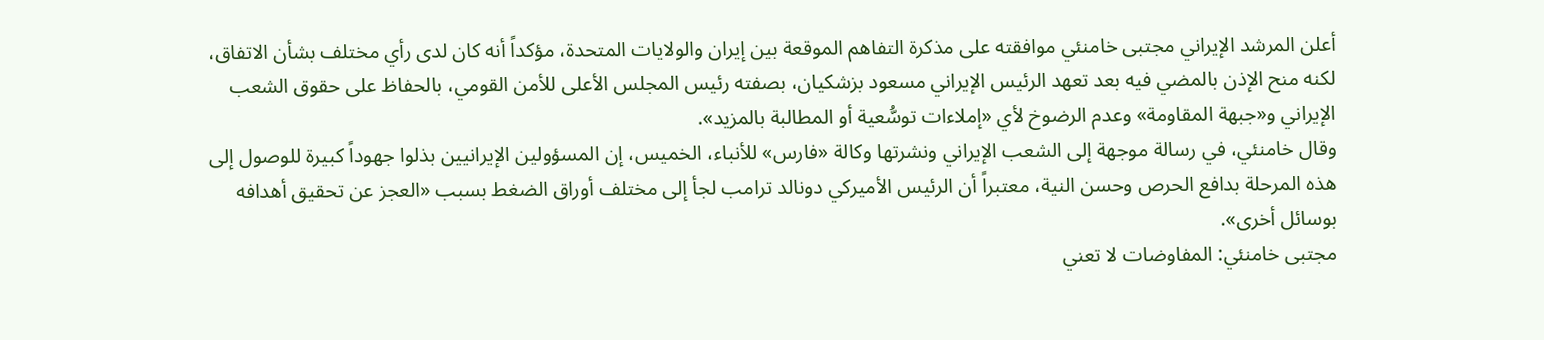أعلن المرشد الإيراني مجتبى خامنئي موافقته على مذكرة التفاهم الموقعة بين إيران والولايات المتحدة، مؤكداً أنه كان لدى رأي مختلف بشأن الاتفاق، لكنه منح الإذن بالمضي فيه بعد تعهد الرئيس الإيراني مسعود بزشكيان، بصفته رئيس المجلس الأعلى للأمن القومي، بالحفاظ على حقوق الشعب الإيراني و«جبهة المقاومة» وعدم الرضوخ لأي «إملاءات توسُّعية أو المطالبة بالمزيد».
وقال خامنئي، في رسالة موجهة إلى الشعب الإيراني ونشرتها وكالة «فارس» للأنباء، الخميس، إن المسؤولين الإيرانيين بذلوا جهوداً كبيرة للوصول إلى هذه المرحلة بدافع الحرص وحسن النية، معتبراً أن الرئيس الأميركي دونالد ترامب لجأ إلى مختلف أوراق الضغط بسبب «العجز عن تحقيق أهدافه بوسائل أخرى».
مجتبى خامنئي: المفاوضات لا تعني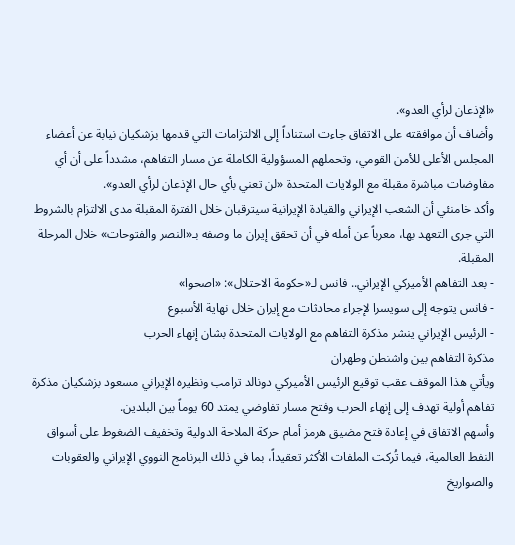«الإذعان لرأي العدو».
وأضاف أن موافقته على الاتفاق جاءت استناداً إلى الالتزامات التي قدمها بزشكيان نيابة عن أعضاء المجلس الأعلى للأمن القومي، وتحملهم المسؤولية الكاملة عن مسار التفاهم، مشدداً على أن أي مفاوضات مباشرة مقبلة مع الولايات المتحدة «لن تعني بأي حال الإذعان لرأي العدو».
وأكد خامنئي أن الشعب الإيراني والقيادة الإيرانية سيترقبان خلال الفترة المقبلة مدى الالتزام بالشروط التي جرى التعهد بها، معرباً عن أمله في أن تحقق إيران ما وصفه بـ«النصر والفتوحات» خلال المرحلة المقبلة.
- بعد التفاهم الأميركي الإيراني.. فانس لـ«حكومة الاحتلال»: «اصحوا»
- فانس يتوجه إلى سويسرا لإجراء محادثات مع إيران خلال نهاية الأسبوع
- الرئيس الإيراني ينشر مذكرة التفاهم مع الولايات المتحدة بشان إنهاء الحرب
مذكرة التفاهم بين واشنطن وطهران
ويأتي هذا الموقف عقب توقيع الرئيس الأميركي دونالد ترامب ونظيره الإيراني مسعود بزشكيان مذكرة تفاهم أولية تهدف إلى إنهاء الحرب وفتح مسار تفاوضي يمتد 60 يوماً بين البلدين.
وأسهم الاتفاق في إعادة فتح مضيق هرمز أمام حركة الملاحة الدولية وتخفيف الضغوط على أسواق النفط العالمية، فيما تُركت الملفات الأكثر تعقيداً، بما في ذلك البرنامج النووي الإيراني والعقوبات والصواريخ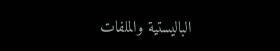الباليستية والملفات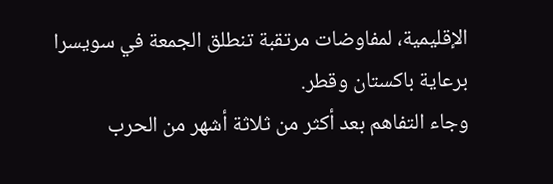الإقليمية، لمفاوضات مرتقبة تنطلق الجمعة في سويسرا برعاية باكستان وقطر.
وجاء التفاهم بعد أكثر من ثلاثة أشهر من الحرب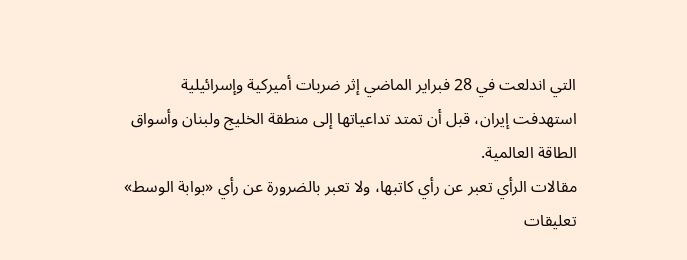التي اندلعت في 28 فبراير الماضي إثر ضربات أميركية وإسرائيلية استهدفت إيران، قبل أن تمتد تداعياتها إلى منطقة الخليج ولبنان وأسواق الطاقة العالمية.
مقالات الرأي تعبر عن رأي كاتبها، ولا تعبر بالضرورة عن رأي «بوابة الوسط»
تعليقات